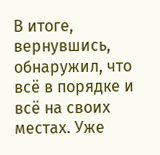В итоге, вернувшись, обнаружил, что всё в порядке и всё на своих местах. Уже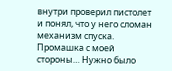внутри проверил пистолет и понял, что у него сломан механизм спуска.
Промашка с моей стороны… Нужно было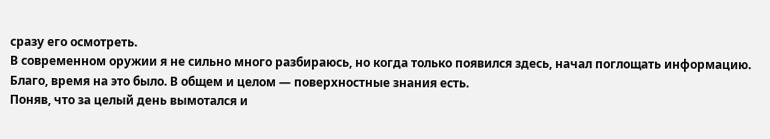сразу его осмотреть.
В современном оружии я не сильно много разбираюсь, но когда только появился здесь, начал поглощать информацию. Благо, время на это было. В общем и целом — поверхностные знания есть.
Поняв, что за целый день вымотался и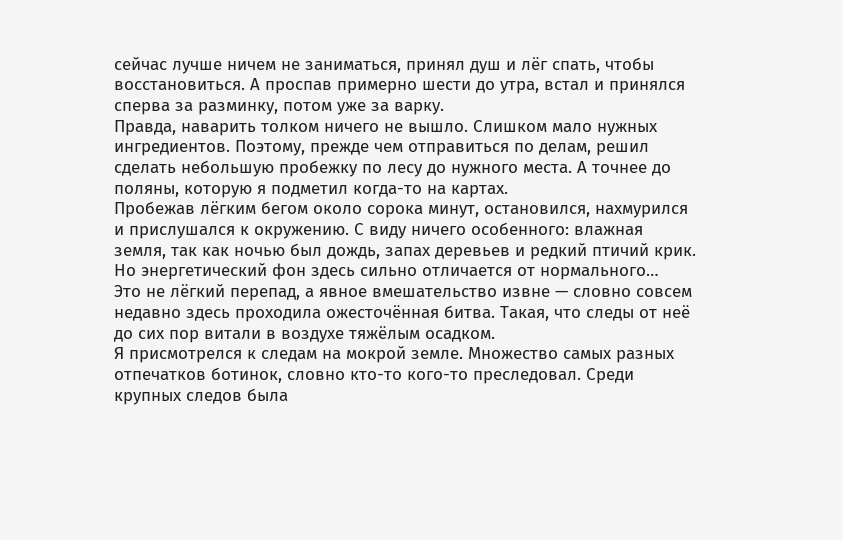сейчас лучше ничем не заниматься, принял душ и лёг спать, чтобы восстановиться. А проспав примерно шести до утра, встал и принялся сперва за разминку, потом уже за варку.
Правда, наварить толком ничего не вышло. Слишком мало нужных ингредиентов. Поэтому, прежде чем отправиться по делам, решил сделать небольшую пробежку по лесу до нужного места. А точнее до поляны, которую я подметил когда-то на картах.
Пробежав лёгким бегом около сорока минут, остановился, нахмурился и прислушался к окружению. С виду ничего особенного: влажная земля, так как ночью был дождь, запах деревьев и редкий птичий крик. Но энергетический фон здесь сильно отличается от нормального…
Это не лёгкий перепад, а явное вмешательство извне — словно совсем недавно здесь проходила ожесточённая битва. Такая, что следы от неё до сих пор витали в воздухе тяжёлым осадком.
Я присмотрелся к следам на мокрой земле. Множество самых разных отпечатков ботинок, словно кто-то кого-то преследовал. Среди крупных следов была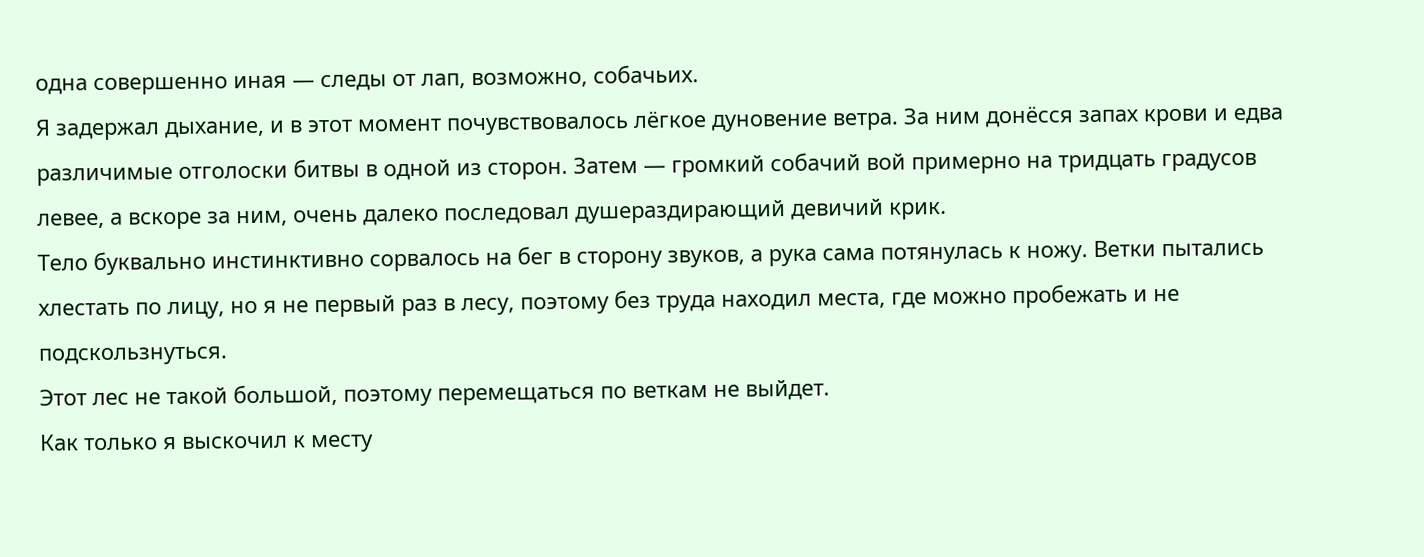одна совершенно иная — следы от лап, возможно, собачьих.
Я задержал дыхание, и в этот момент почувствовалось лёгкое дуновение ветра. За ним донёсся запах крови и едва различимые отголоски битвы в одной из сторон. Затем — громкий собачий вой примерно на тридцать градусов левее, а вскоре за ним, очень далеко последовал душераздирающий девичий крик.
Тело буквально инстинктивно сорвалось на бег в сторону звуков, а рука сама потянулась к ножу. Ветки пытались хлестать по лицу, но я не первый раз в лесу, поэтому без труда находил места, где можно пробежать и не подскользнуться.
Этот лес не такой большой, поэтому перемещаться по веткам не выйдет.
Как только я выскочил к месту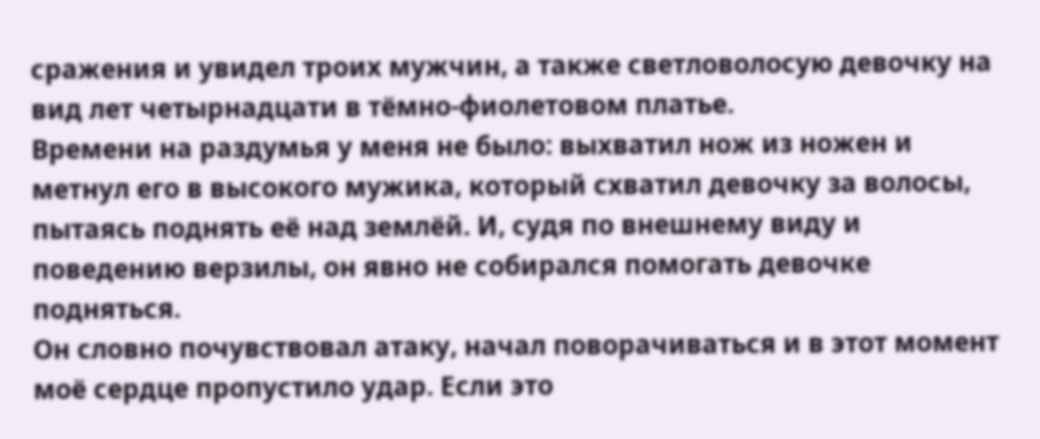сражения и увидел троих мужчин, а также светловолосую девочку на вид лет четырнадцати в тёмно-фиолетовом платье.
Времени на раздумья у меня не было: выхватил нож из ножен и метнул его в высокого мужика, который схватил девочку за волосы, пытаясь поднять её над землёй. И, судя по внешнему виду и поведению верзилы, он явно не собирался помогать девочке подняться.
Он словно почувствовал атаку, начал поворачиваться и в этот момент моё сердце пропустило удар. Если это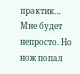практик… Мне будет непросто. Но нож попал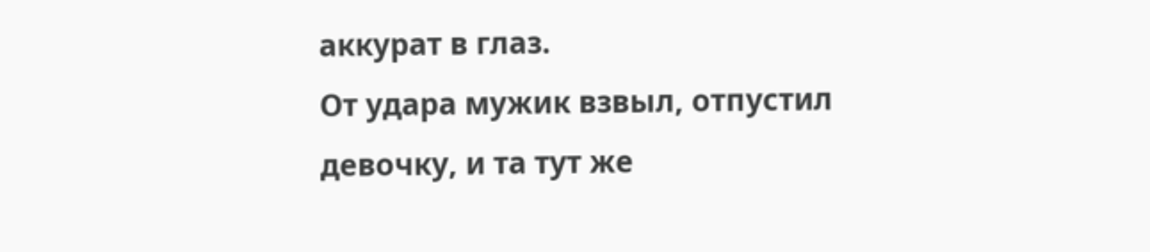аккурат в глаз.
От удара мужик взвыл, отпустил девочку, и та тут же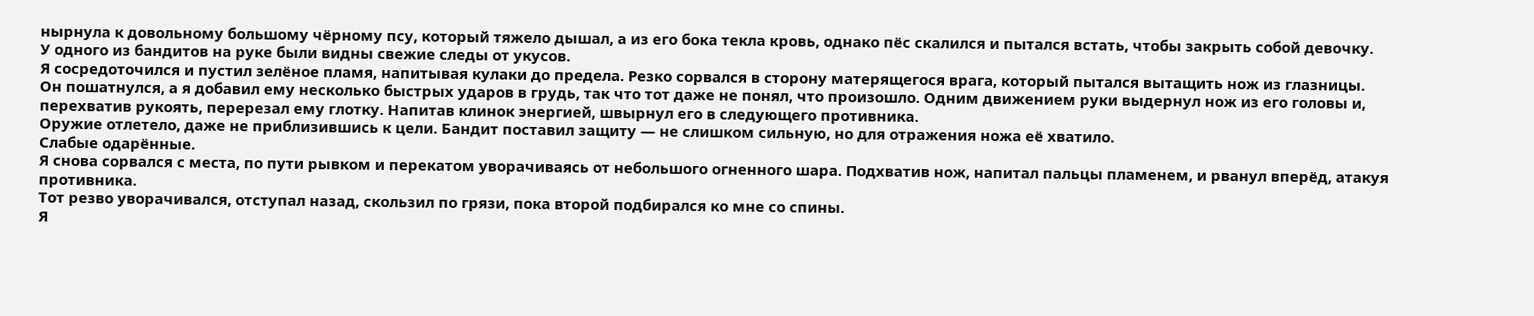нырнула к довольному большому чёрному псу, который тяжело дышал, а из его бока текла кровь, однако пёс скалился и пытался встать, чтобы закрыть собой девочку.
У одного из бандитов на руке были видны свежие следы от укусов.
Я сосредоточился и пустил зелёное пламя, напитывая кулаки до предела. Резко сорвался в сторону матерящегося врага, который пытался вытащить нож из глазницы.
Он пошатнулся, а я добавил ему несколько быстрых ударов в грудь, так что тот даже не понял, что произошло. Одним движением руки выдернул нож из его головы и, перехватив рукоять, перерезал ему глотку. Напитав клинок энергией, швырнул его в следующего противника.
Оружие отлетело, даже не приблизившись к цели. Бандит поставил защиту — не слишком сильную, но для отражения ножа её хватило.
Слабые одарённые.
Я снова сорвался с места, по пути рывком и перекатом уворачиваясь от небольшого огненного шара. Подхватив нож, напитал пальцы пламенем, и рванул вперёд, атакуя противника.
Тот резво уворачивался, отступал назад, скользил по грязи, пока второй подбирался ко мне со спины.
Я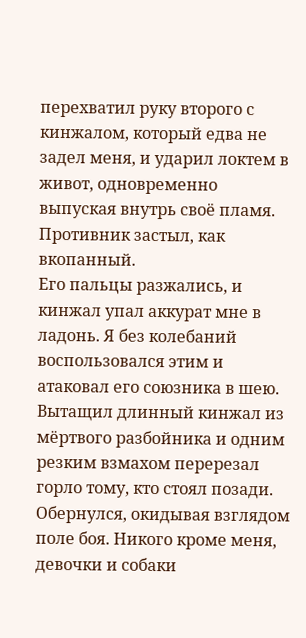перехватил руку второго с кинжалом, который едва не задел меня, и ударил локтем в живот, одновременно выпуская внутрь своё пламя. Противник застыл, как вкопанный.
Его пальцы разжались, и кинжал упал аккурат мне в ладонь. Я без колебаний воспользовался этим и атаковал его союзника в шею.
Вытащил длинный кинжал из мёртвого разбойника и одним резким взмахом перерезал горло тому, кто стоял позади.
Обернулся, окидывая взглядом поле боя. Никого кроме меня, девочки и собаки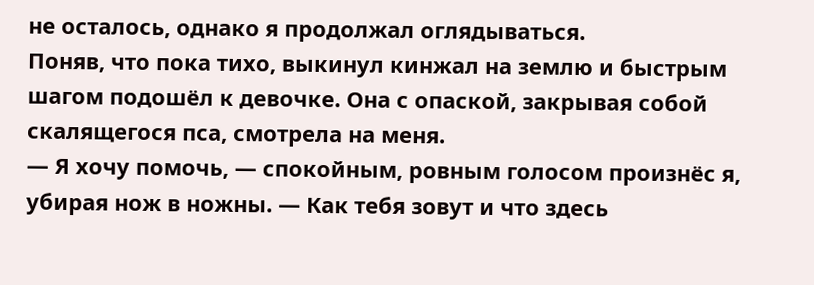не осталось, однако я продолжал оглядываться.
Поняв, что пока тихо, выкинул кинжал на землю и быстрым шагом подошёл к девочке. Она с опаской, закрывая собой скалящегося пса, смотрела на меня.
— Я хочу помочь, — спокойным, ровным голосом произнёс я, убирая нож в ножны. — Как тебя зовут и что здесь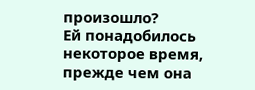произошло?
Ей понадобилось некоторое время, прежде чем она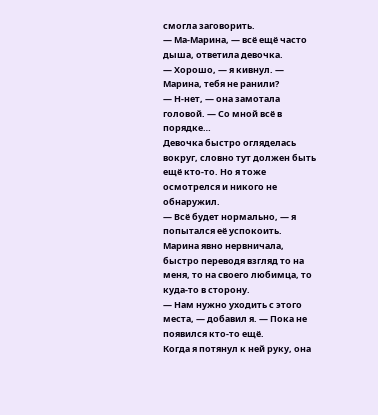смогла заговорить.
— Ма-Марина, — всё ещё часто дыша, ответила девочка.
— Хорошо, — я кивнул. — Марина, тебя не ранили?
— Н-нет, — она замотала головой. — Со мной всё в порядке…
Девочка быстро огляделась вокруг, словно тут должен быть ещё кто-то. Но я тоже осмотрелся и никого не обнаружил.
— Всё будет нормально, — я попытался её успокоить.
Марина явно нервничала, быстро переводя взгляд то на меня, то на своего любимца, то куда-то в сторону.
— Нам нужно уходить с этого места, — добавил я. — Пока не появился кто-то ещё.
Когда я потянул к ней руку, она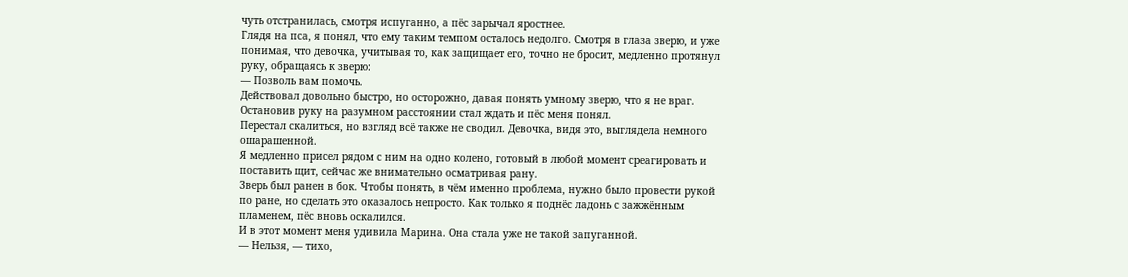чуть отстранилась, смотря испуганно, а пёс зарычал яростнее.
Глядя на пса, я понял, что ему таким темпом осталось недолго. Смотря в глаза зверю, и уже понимая, что девочка, учитывая то, как защищает его, точно не бросит, медленно протянул руку, обращаясь к зверю:
— Позволь вам помочь.
Действовал довольно быстро, но осторожно, давая понять умному зверю, что я не враг. Остановив руку на разумном расстоянии стал ждать и пёс меня понял.
Перестал скалиться, но взгляд всё также не сводил. Девочка, видя это, выглядела немного ошарашенной.
Я медленно присел рядом с ним на одно колено, готовый в любой момент среагировать и поставить щит, сейчас же внимательно осматривая рану.
Зверь был ранен в бок. Чтобы понять, в чём именно проблема, нужно было провести рукой по ране, но сделать это оказалось непросто. Как только я поднёс ладонь с зажжённым пламенем, пёс вновь оскалился.
И в этот момент меня удивила Марина. Она стала уже не такой запуганной.
— Нельзя, — тихо,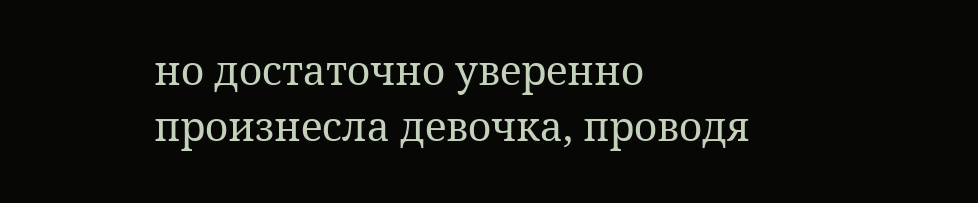но достаточно уверенно произнесла девочка, проводя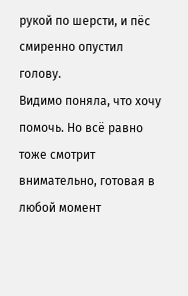рукой по шерсти, и пёс смиренно опустил голову.
Видимо поняла, что хочу помочь. Но всё равно тоже смотрит внимательно, готовая в любой момент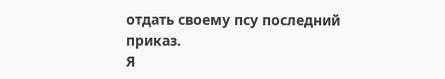отдать своему псу последний приказ.
Я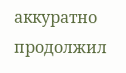аккуратно продолжил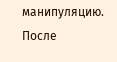манипуляцию.
После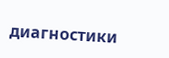диагностики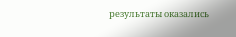результаты оказались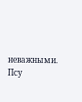неважными. Псу